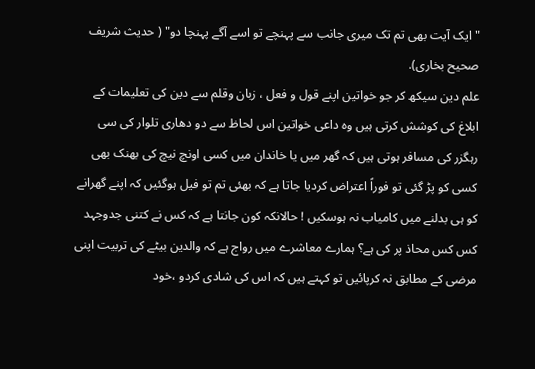" ایک آیت بھی تم تک میری جانب سے پہنچے تو اسے آگے پہنچا دو" ( حدیث شریف صحیح بخاری).
علم دین سیکھ کر جو خواتین اپنے قول و فعل ، زبان وقلم سے دین کی تعلیمات کے ابلاغ کی کوشش کرتی ہیں وہ داعی خواتین اس لحاظ سے دو دھاری تلوار کی سی رہگزر کی مسافر ہوتی ہیں کہ گھر میں یا خاندان میں کسی اونچ نیچ کی بھنک بھی کسی کو پڑ گئی تو فوراً اعتراض کردیا جاتا ہے کہ بھئی تم تو فیل ہوگئیں کہ اپنے گھرانے کو ہی بدلنے میں کامیاب نہ ہوسکیں ! حالانکہ کون جانتا ہے کہ کس نے کتنی جدوجہد کس کس محاذ پر کی ہے؟ ہمارے معاشرے میں رواج ہے کہ والدین بیٹے کی تربیت اپنی مرضی کے مطابق نہ کرپائیں تو کہتے ہیں کہ اس کی شادی کردو ،خود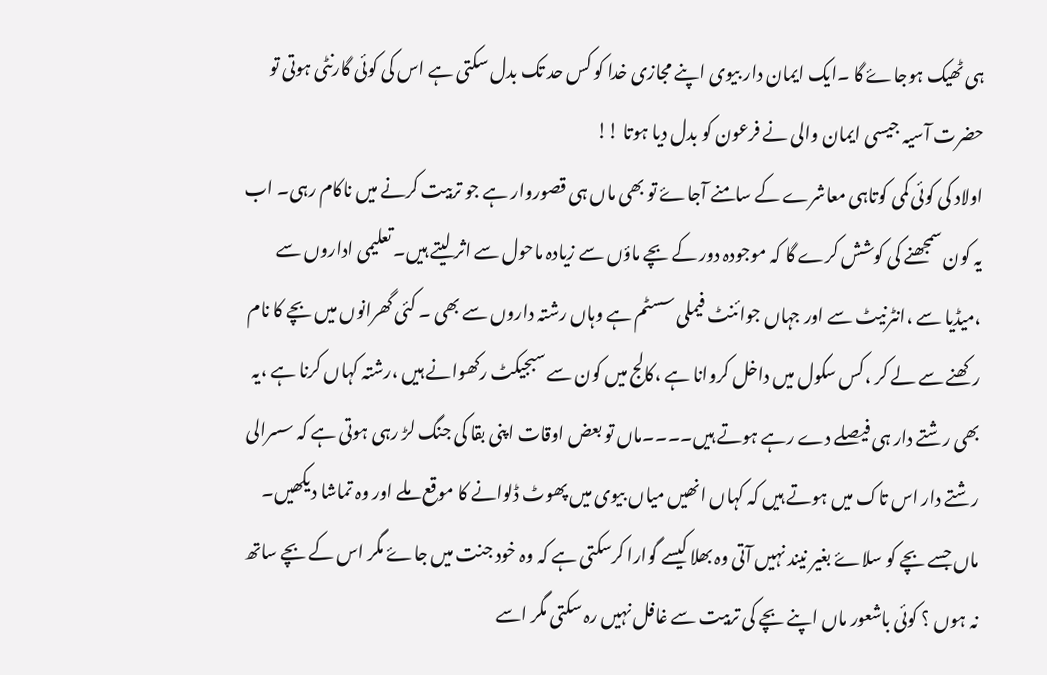ہی ٹھیک ہوجاۓ گا ۔ایک ایمان دار بیوی اپنے مجازی خدا کو کس حد تک بدل سکتی ہے اس کی کوئی گارنٹی ہوتی تو حضرت آسیہ جیسی ایمان والی نے فرعون کو بدل دیا ہوتا !!
اولاد کی کوئی کمی کوتاہی معاشرے کے سامنے آجاۓ تو بھی ماں ہی قصوروار ہے جو تربیت کرنے میں ناکام رہی۔ اب یہ کون سمجھنے کی کوشش کرے گا کہ موجودہ دور کے بچے ماؤں سے زیادہ ماحول سے اثر لیتے ہیں۔ تعلیمی اداروں سے ،میڈیا سے ،انٹرنیٹ سے اور جہاں جوائنٹ فیملی سسٹم ہے وہاں رشتہ داروں سے بھی ۔ کئی گھرانوں میں بچے کا نام رکھنے سے لے کر ،کس سکول میں داخل کروانا ہے ،کالج میں کون سے سبجیکٹ رکھوانے ہیں ،رشتہ کہاں کرنا ہے ،یہ بھی رشتے دار ہی فیصلے دے رہے ہوتے ہیں۔۔۔۔ماں تو بعض اوقات اپنی بقا کی جنگ لڑ رہی ہوتی ہے کہ سسرالی رشتے دار اس تاک میں ہوتے ہیں کہ کہاں انھیں میاں بیوی میں پھوٹ ڈلوانے کا موقع ملے اور وہ تماشا دیکھیں۔
ماں جسے بچے کو سلاۓ بغیر نیند نہیں آتی وہ بھلا کیسے گوارا کرسکتی ہے کہ وہ خود جنت میں جاۓ مگر اس کے بچے ساتھ نہ ہوں ؟ کوئی باشعور ماں اپنے بچے کی تربیت سے غافل نہیں رہ سکتی مگر اسے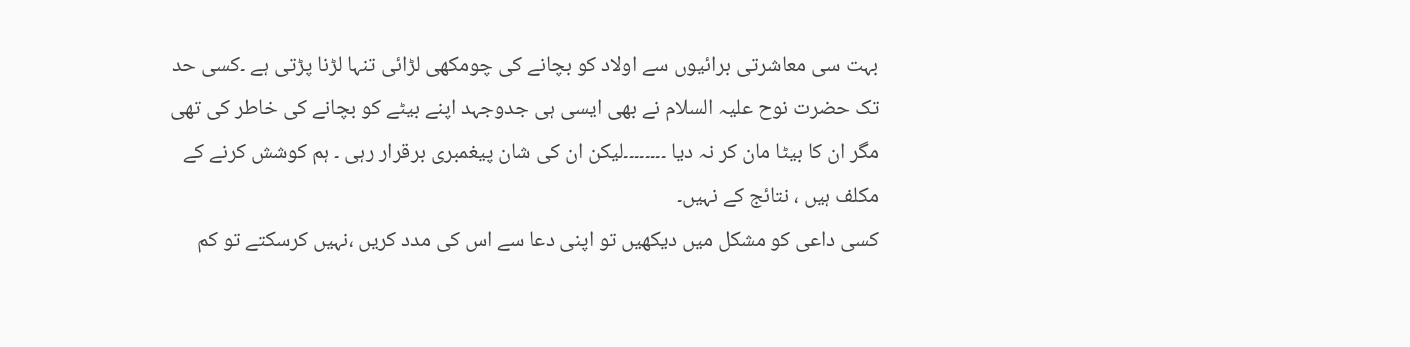بہت سی معاشرتی برائیوں سے اولاد کو بچانے کی چومکھی لڑائی تنہا لڑنا پڑتی ہے ۔کسی حد تک حضرت نوح علیہ السلام نے بھی ایسی ہی جدوجہد اپنے بیٹے کو بچانے کی خاطر کی تھی مگر ان کا بیٹا مان کر نہ دیا ۔۔۔۔۔۔۔۔لیکن ان کی شان پیغمبری برقرار رہی ۔ ہم کوشش کرنے کے مکلف ہیں ، نتائج کے نہیں۔
کسی داعی کو مشکل میں دیکھیں تو اپنی دعا سے اس کی مدد کریں ،نہیں کرسکتے تو کم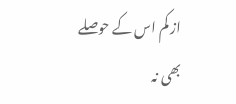از کم اس کے حوصلے بھی نہ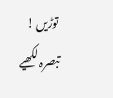توڑیں !
تبصرہ لکھیے